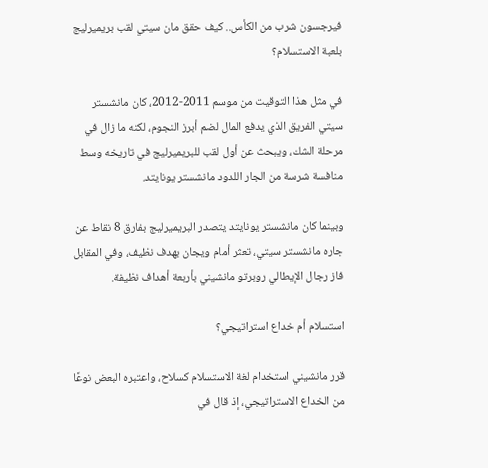فيرجسون شرب من الكأس.. كيف حقق مان سيتي لقب بريميرليج بلعبة الاستسلام؟

في مثل هذا التوقيت من موسم 2011-2012، كان مانشستر سيتي الفريق الذي يدفع المال لضم أبرز النجوم، لكنه ما زال في مرحلة الشك، ويبحث عن أول لقب للبريميرليج في تاريخه وسط منافسة شرسة من الجار اللدود مانشستر يونايتد.

وبينما كان مانشستر يونايتد يتصدر البريميرليج بفارق 8 نقاط عن جاره مانشستر سيتي، تعثر أمام ويجان بهدف نظيف، وفي المقابل فاز رجال الإيطالي روبرتو مانشيني بأربعة أهداف نظيفة.

استسلام أم خداع استراتيجي؟

قرر مانشيني استخدام لغة الاستسلام كسلاح، واعتبره البعض نوعًا من الخداع الاستراتيجي، إذ قال في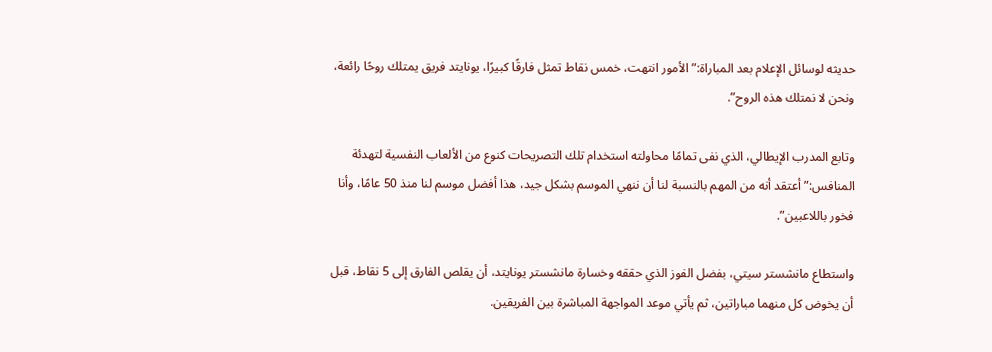حديثه لوسائل الإعلام بعد المباراة:”الأمور انتهت، خمس نقاط تمثل فارقًا كبيرًا، يونايتد فريق يمتلك روحًا رائعة، ونحن لا نمتلك هذه الروح”.

وتابع المدرب الإيطالي، الذي نفى تمامًا محاولته استخدام تلك التصريحات كنوع من الألعاب النفسية لتهدئة المنافس:”أعتقد أنه من المهم بالنسبة لنا أن ننهي الموسم بشكل جيد، هذا أفضل موسم لنا منذ 50 عامًا، وأنا فخور باللاعبين”.

واستطاع مانشستر سيتي، بفضل الفوز الذي حققه وخسارة مانشستر يونايتد، أن يقلص الفارق إلى 5 نقاط، قبل أن يخوض كل منهما مباراتين، ثم يأتي موعد المواجهة المباشرة بين الفريقين.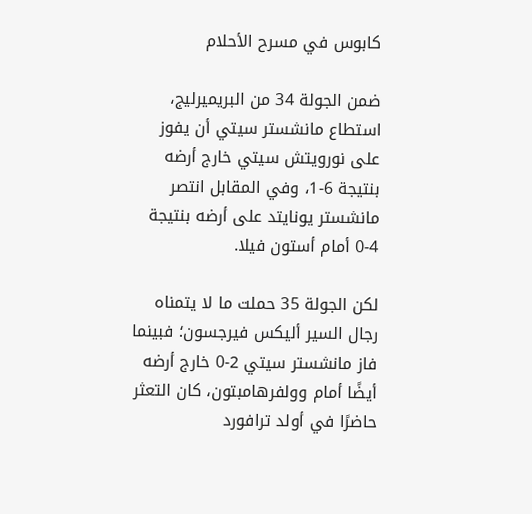كابوس في مسرح الأحلام

ضمن الجولة 34 من البريميرليج، استطاع مانشستر سيتي أن يفوز على نورويتش سيتي خارج أرضه بنتيجة 6-1، وفي المقابل انتصر مانشستر يونايتد على أرضه بنتيجة 4-0 أمام أستون فيلا.

لكن الجولة 35 حملت ما لا يتمناه رجال السير أليكس فيرجسون؛ فبينما فاز مانشستر سيتي 2-0 خارج أرضه أيضًا أمام وولفرهامبتون، كان التعثر حاضرًا في أولد ترافورد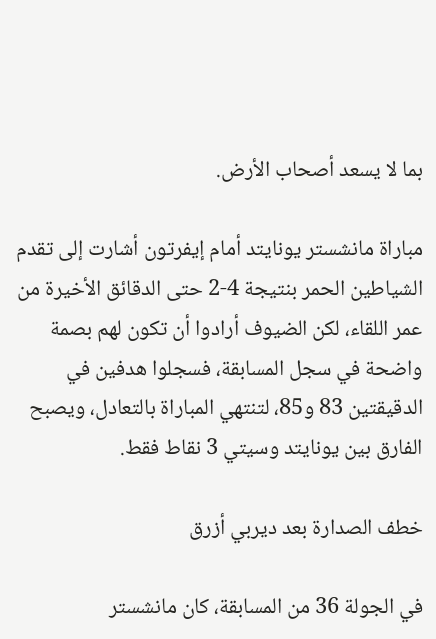بما لا يسعد أصحاب الأرض.

مباراة مانشستر يونايتد أمام إيفرتون أشارت إلى تقدم الشياطين الحمر بنتيجة 4-2 حتى الدقائق الأخيرة من عمر اللقاء، لكن الضيوف أرادوا أن تكون لهم بصمة واضحة في سجل المسابقة، فسجلوا هدفين في الدقيقتين 83 و85، لتنتهي المباراة بالتعادل، ويصبح الفارق بين يونايتد وسيتي 3 نقاط فقط.

خطف الصدارة بعد ديربي أزرق

في الجولة 36 من المسابقة، كان مانشستر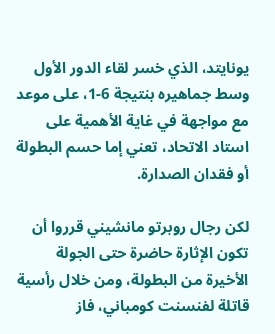يونايتد، الذي خسر لقاء الدور الأول وسط جماهيره بنتيجة 6-1، على موعد مع مواجهة في غاية الأهمية على استاد الاتحاد، تعني إما حسم البطولة أو فقدان الصدارة.

لكن رجال روبرتو مانشيني قرروا أن تكون الإثارة حاضرة حتى الجولة الأخيرة من البطولة، ومن خلال رأسية قاتلة لفنسنت كومباني، فاز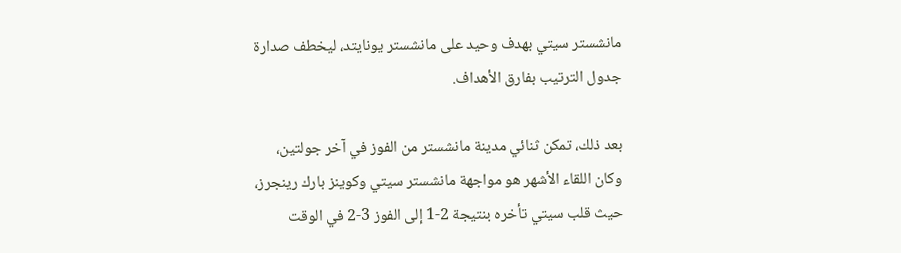مانشستر سيتي بهدف وحيد على مانشستر يونايتد، ليخطف صدارة جدول الترتيب بفارق الأهداف.

بعد ذلك، تمكن ثنائي مدينة مانشستر من الفوز في آخر جولتين، وكان اللقاء الأشهر هو مواجهة مانشستر سيتي وكوينز بارك رينجرز، حيث قلب سيتي تأخره بنتيجة 2-1 إلى الفوز 3-2 في الوقت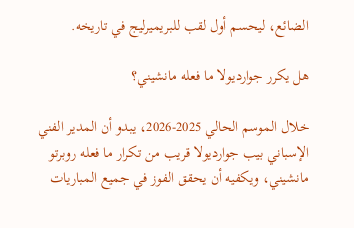الضائع، ليحسم أول لقب للبريميرليج في تاريخه.

هل يكرر جوارديولا ما فعله مانشيني؟

خلال الموسم الحالي 2025-2026، يبدو أن المدير الفني الإسباني بيب جوارديولا قريب من تكرار ما فعله روبرتو مانشيني، ويكفيه أن يحقق الفوز في جميع المباريات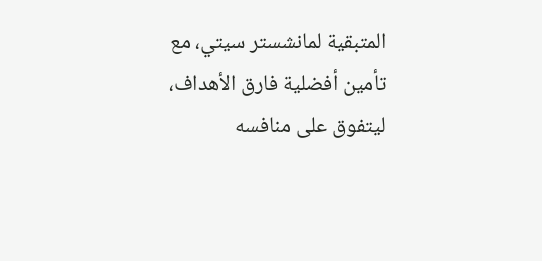المتبقية لمانشستر سيتي، مع تأمين أفضلية فارق الأهداف، ليتفوق على منافسه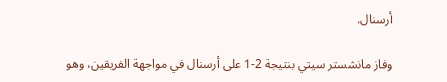أرسنال.

وفاز مانشستر سيتي بنتيجة 2-1 على أرسنال في مواجهة الفريقين، وهو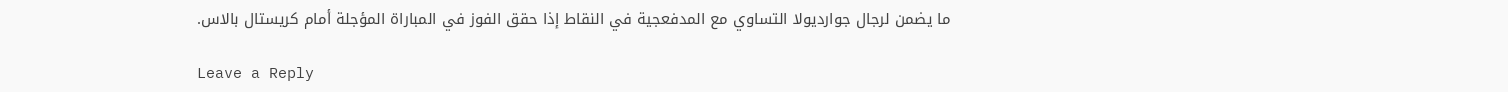ما يضمن لرجال جوارديولا التساوي مع المدفعجية في النقاط إذا حقق الفوز في المباراة المؤجلة أمام كريستال بالاس.

Leave a Reply